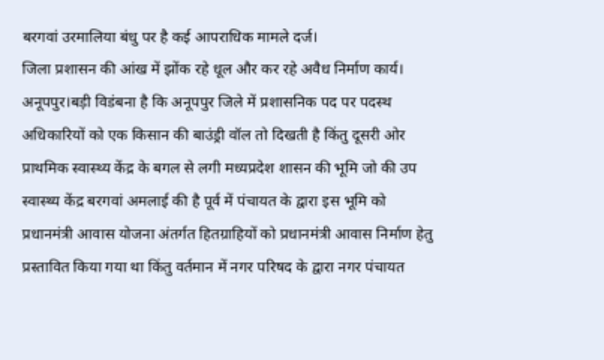बरगवां उरमालिया बंधु पर है कई आपराधिक मामले दर्ज।
जिला प्रशासन की आंख में झोंक रहे धूल और कर रहे अवैध निर्माण कार्य।
अनूपपुर।बड़ी विडंबना है कि अनूपपुर जिले में प्रशासनिक पद पर पदस्थ अधिकारियों को एक किसान की बाउंड्री वॉल तो दिखती है किंतु दूसरी ओर प्राथमिक स्वास्थ्य केंद्र के बगल से लगी मध्यप्रदेश शासन की भूमि जो की उप स्वास्थ्य केंद्र बरगवां अमलाई की है पूर्व में पंचायत के द्वारा इस भूमि को प्रधानमंत्री आवास योजना अंतर्गत हितग्राहियों को प्रधानमंत्री आवास निर्माण हेतु प्रस्तावित किया गया था किंतु वर्तमान में नगर परिषद के द्वारा नगर पंचायत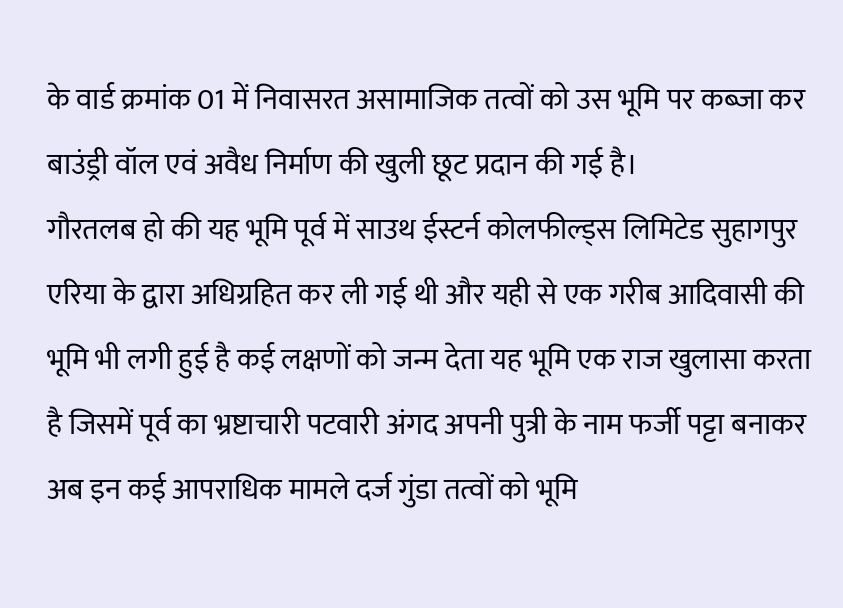के वार्ड क्रमांक 01 में निवासरत असामाजिक तत्वों को उस भूमि पर कब्जा कर बाउंड्री वॉल एवं अवैध निर्माण की खुली छूट प्रदान की गई है।
गौरतलब हो की यह भूमि पूर्व में साउथ ईस्टर्न कोलफील्ड्स लिमिटेड सुहागपुर एरिया के द्वारा अधिग्रहित कर ली गई थी और यही से एक गरीब आदिवासी की भूमि भी लगी हुई है कई लक्षणों को जन्म देता यह भूमि एक राज खुलासा करता है जिसमें पूर्व का भ्रष्टाचारी पटवारी अंगद अपनी पुत्री के नाम फर्जी पट्टा बनाकर अब इन कई आपराधिक मामले दर्ज गुंडा तत्वों को भूमि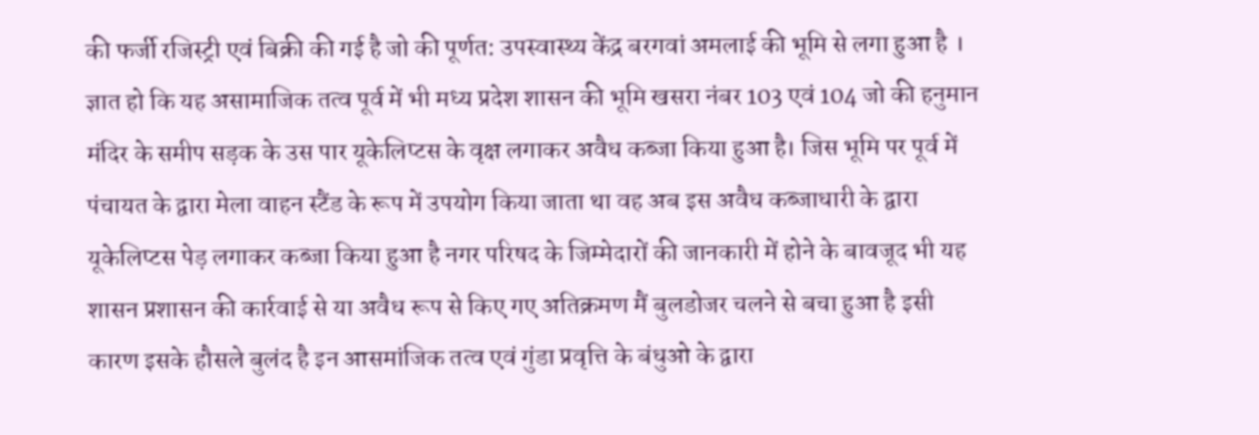की फर्जी रजिस्ट्री एवं बिक्री की गई है जो की पूर्णत: उपस्वास्थ्य केंद्र बरगवां अमलाई की भूमि से लगा हुआ है ।
ज्ञात हो कि यह असामाजिक तत्व पूर्व में भी मध्य प्रदेश शासन की भूमि खसरा नंबर 103 एवं 104 जो की हनुमान मंदिर के समीप सड़क के उस पार यूकेलिप्टस के वृक्ष लगाकर अवैध कब्जा किया हुआ है। जिस भूमि पर पूर्व में पंचायत के द्वारा मेला वाहन स्टैंड के रूप में उपयोग किया जाता था वह अब इस अवैध कब्जाधारी के द्वारा यूकेलिप्टस पेड़ लगाकर कब्जा किया हुआ है नगर परिषद के जिम्मेदारों की जानकारी में होने के बावजूद भी यह शासन प्रशासन की कार्रवाई से या अवैध रूप से किए गए अतिक्रमण मैं बुलडोजर चलने से बचा हुआ है इसी कारण इसके हौसले बुलंद है इन आसमांजिक तत्व एवं गुंडा प्रवृत्ति के बंधुओ के द्वारा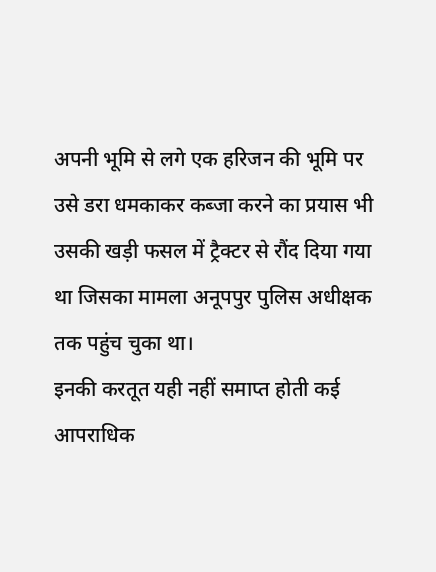अपनी भूमि से लगे एक हरिजन की भूमि पर उसे डरा धमकाकर कब्जा करने का प्रयास भी उसकी खड़ी फसल में ट्रैक्टर से रौंद दिया गया था जिसका मामला अनूपपुर पुलिस अधीक्षक तक पहुंच चुका था।
इनकी करतूत यही नहीं समाप्त होती कई आपराधिक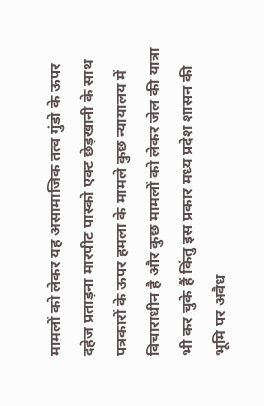मामलों को लेकर यह असामाजिक तत्व गुंडो के ऊपर दहेज प्रताड़ना मारपीट पास्को एक्ट छेड़खानी के साथ पत्रकारों के ऊपर हमला के मामले कुछ न्यायालय में विचाराधीन है और कुछ मामलों को लेकर जेल की यात्रा भी कर चुके हैं किंतु इस प्रकार मध्य प्रदेश शासन की भूमि पर अवैध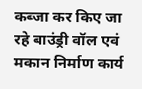कब्जा कर किए जा रहे बाउंड्री वॉल एवं मकान निर्माण कार्य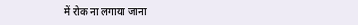में रोक ना लगाया जाना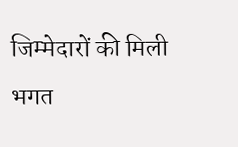जिम्मेदारों की मिली भगत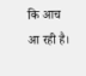कि आच आ रही है।